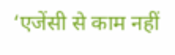‘एजेंसी से काम नहीं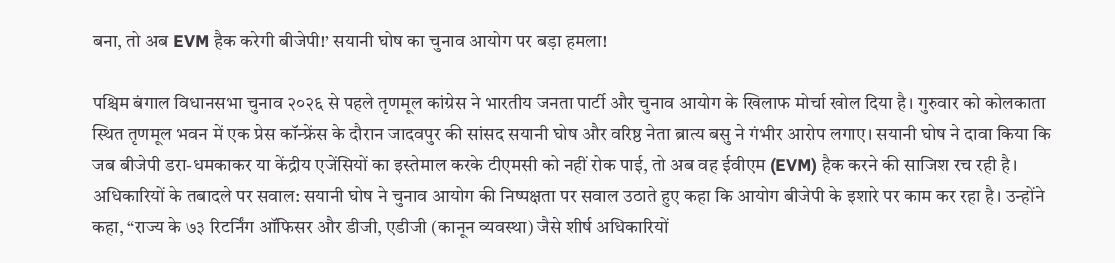बना, तो अब EVM हैक करेगी बीजेपी!’ सयानी घोष का चुनाव आयोग पर बड़ा हमला!

पश्चिम बंगाल विधानसभा चुनाव २०२६ से पहले तृणमूल कांग्रेस ने भारतीय जनता पार्टी और चुनाव आयोग के खिलाफ मोर्चा खोल दिया है। गुरुवार को कोलकाता स्थित तृणमूल भवन में एक प्रेस कॉन्फ्रेंस के दौरान जादवपुर की सांसद सयानी घोष और वरिष्ठ नेता ब्रात्य बसु ने गंभीर आरोप लगाए। सयानी घोष ने दावा किया कि जब बीजेपी डरा-धमकाकर या केंद्रीय एजेंसियों का इस्तेमाल करके टीएमसी को नहीं रोक पाई, तो अब वह ईवीएम (EVM) हैक करने की साजिश रच रही है।
अधिकारियों के तबादले पर सवाल: सयानी घोष ने चुनाव आयोग की निष्पक्षता पर सवाल उठाते हुए कहा कि आयोग बीजेपी के इशारे पर काम कर रहा है। उन्होंने कहा, “राज्य के ७३ रिटर्निंग ऑफिसर और डीजी, एडीजी (कानून व्यवस्था) जैसे शीर्ष अधिकारियों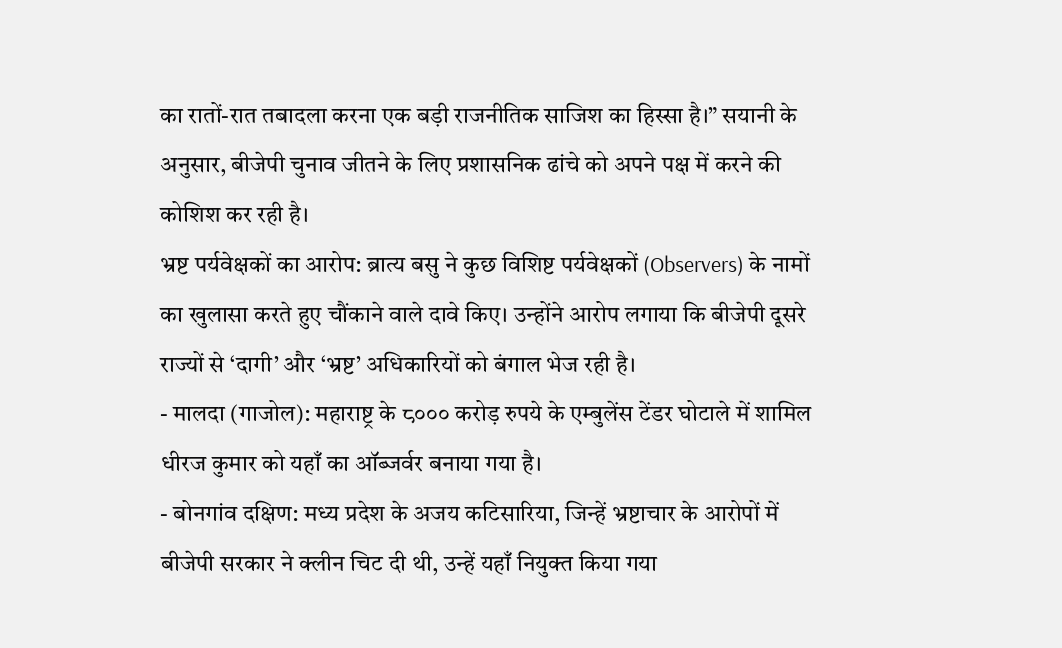का रातों-रात तबादला करना एक बड़ी राजनीतिक साजिश का हिस्सा है।” सयानी के अनुसार, बीजेपी चुनाव जीतने के लिए प्रशासनिक ढांचे को अपने पक्ष में करने की कोशिश कर रही है।
भ्रष्ट पर्यवेक्षकों का आरोप: ब्रात्य बसु ने कुछ विशिष्ट पर्यवेक्षकों (Observers) के नामों का खुलासा करते हुए चौंकाने वाले दावे किए। उन्होंने आरोप लगाया कि बीजेपी दूसरे राज्यों से ‘दागी’ और ‘भ्रष्ट’ अधिकारियों को बंगाल भेज रही है।
- मालदा (गाजोल): महाराष्ट्र के ८००० करोड़ रुपये के एम्बुलेंस टेंडर घोटाले में शामिल धीरज कुमार को यहाँ का ऑब्जर्वर बनाया गया है।
- बोनगांव दक्षिण: मध्य प्रदेश के अजय कटिसारिया, जिन्हें भ्रष्टाचार के आरोपों में बीजेपी सरकार ने क्लीन चिट दी थी, उन्हें यहाँ नियुक्त किया गया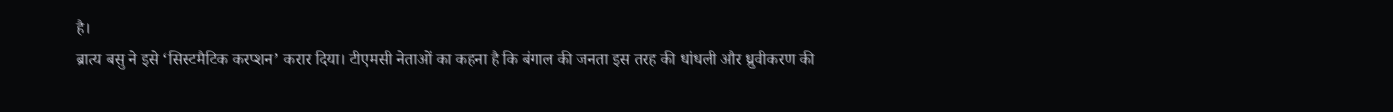है।
ब्रात्य बसु ने इसे ‘सिस्टमैटिक करप्शन’ करार दिया। टीएमसी नेताओं का कहना है कि बंगाल की जनता इस तरह की धांधली और ध्रुवीकरण की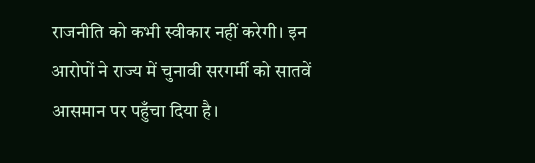राजनीति को कभी स्वीकार नहीं करेगी। इन आरोपों ने राज्य में चुनावी सरगर्मी को सातवें आसमान पर पहुँचा दिया है।